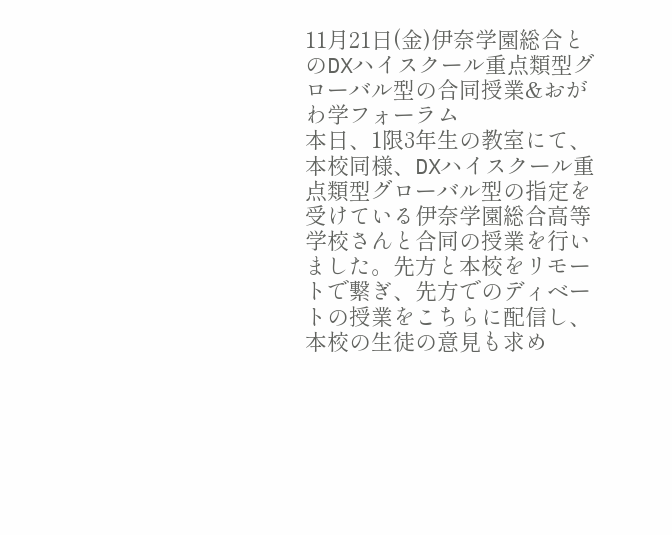11月21日(金)伊奈学園総合とのDXハイスクール重点類型グローバル型の合同授業&おがわ学フォーラム
本日、1限3年生の教室にて、本校同様、DXハイスクール重点類型グローバル型の指定を受けている伊奈学園総合高等学校さんと合同の授業を行いました。先方と本校をリモートで繋ぎ、先方でのディベートの授業をこちらに配信し、本校の生徒の意見も求め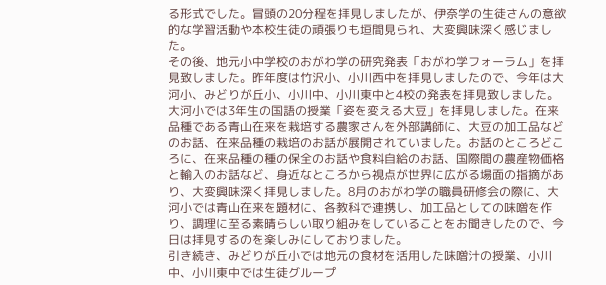る形式でした。冒頭の20分程を拝見しましたが、伊奈学の生徒さんの意欲的な学習活動や本校生徒の頑張りも垣間見られ、大変興味深く感じました。
その後、地元小中学校のおがわ学の研究発表「おがわ学フォーラム」を拝見致しました。昨年度は竹沢小、小川西中を拝見しましたので、今年は大河小、みどりが丘小、小川中、小川東中と4校の発表を拝見致しました。大河小では3年生の国語の授業「姿を変える大豆」を拝見しました。在来品種である青山在来を栽培する農家さんを外部講師に、大豆の加工品などのお話、在来品種の栽培のお話が展開されていました。お話のところどころに、在来品種の種の保全のお話や食料自給のお話、国際間の農産物価格と輸入のお話など、身近なところから視点が世界に広がる場面の指摘があり、大変興味深く拝見しました。8月のおがわ学の職員研修会の際に、大河小では青山在来を題材に、各教科で連携し、加工品としての味噌を作り、調理に至る素晴らしい取り組みをしていることをお聞きしたので、今日は拝見するのを楽しみにしておりました。
引き続き、みどりが丘小では地元の食材を活用した味噌汁の授業、小川中、小川東中では生徒グループ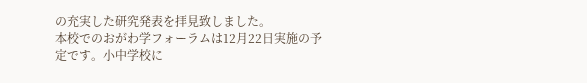の充実した研究発表を拝見致しました。
本校でのおがわ学フォーラムは12月22日実施の予定です。小中学校に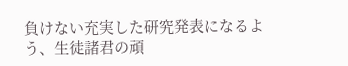負けない充実した研究発表になるよう、生徒諸君の頑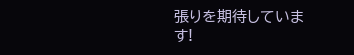張りを期待しています!